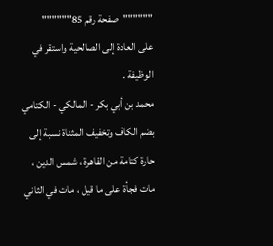""""""صفحة رقم 85""""""
على العادة إلى الصالحية واستقر في الوظيفة .
محمد بن أبي بكر - المالكي - الكتامي بضم الكاف وتخفيف المثناة نسبة إلى حارة كتامة من القاهرة ، شمس الدين ، مات فجأة على ما قيل ، مات في الثاني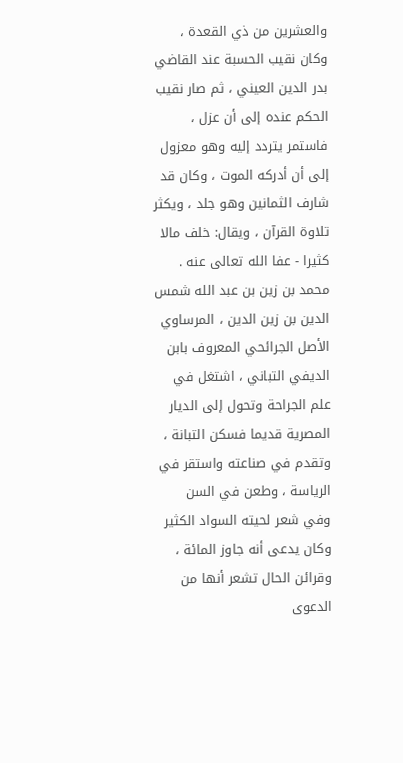والعشرين من ذي القعدة ، وكان نقيب الحسبة عند القاضي بدر الدين العيني ، ثم صار نقيب الحكم عنده إلى أن عزل ، فاستمر يتردد إليه وهو معزول إلى أن أدركه الموت ، وكان قد شارف الثمانين وهو جلد ، ويكثر تلاوة القرآن ، ويقال: خلف مالا كثيرا - عفا الله تعالى عنه .
محمد بن زين بن عبد الله شمس الدين بن زين الدين ، المرساوي الأصل الجرائحي المعروف بابن الديفي التباني ، اشتغل في علم الجراحة وتحول إلى الديار المصرية قديما فسكن التبانة ، وتقدم في صناعته واستقر في الرياسة ، وطعن في السن وفي شعر لحيته السواد الكثير وكان يدعى أنه جاوز المائة ، وقرائن الحال تشعر أنها من الدعوى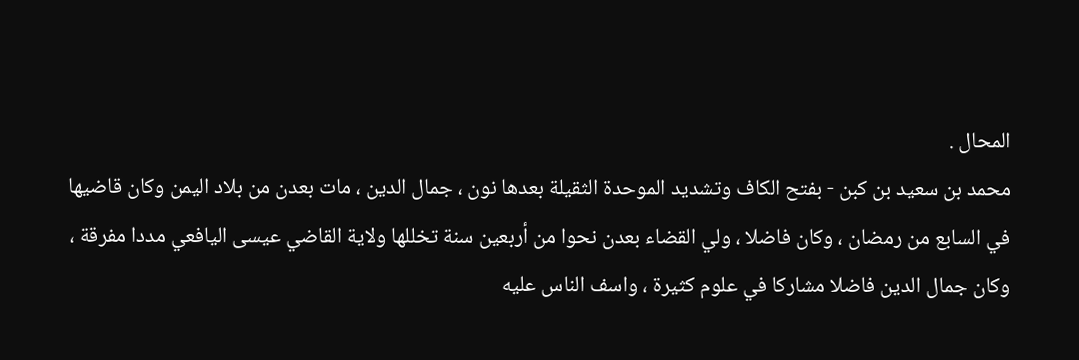المحال .
محمد بن سعيد بن كبن - بفتح الكاف وتشديد الموحدة الثقيلة بعدها نون ، جمال الدين ، مات بعدن من بلاد اليمن وكان قاضيها في السابع من رمضان ، وكان فاضلا ، ولي القضاء بعدن نحوا من أربعين سنة تخللها ولاية القاضي عيسى اليافعي مددا مفرقة ، وكان جمال الدين فاضلا مشاركا في علوم كثيرة ، واسف الناس عليه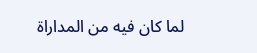لما كان فيه من المداراة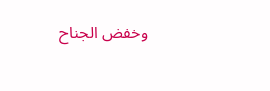وخفض الجناح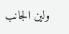ولين الجانب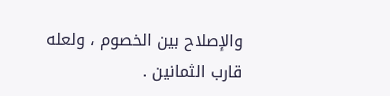والإصلاح بين الخصوم ، ولعله قارب الثمانين .